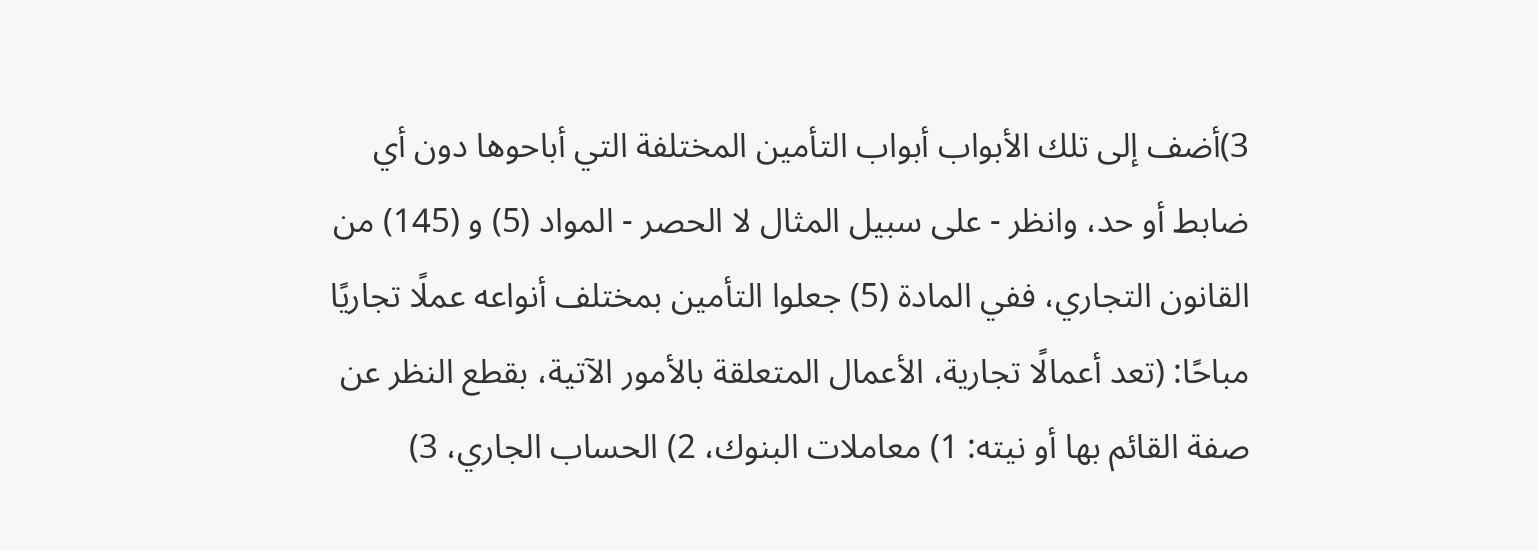3)أضف إلى تلك الأبواب أبواب التأمين المختلفة التي أباحوها دون أي ضابط أو حد، وانظر - على سبيل المثال لا الحصر - المواد (5) و (145) من القانون التجاري، ففي المادة (5) جعلوا التأمين بمختلف أنواعه عملًا تجاريًا مباحًا: (تعد أعمالًا تجارية، الأعمال المتعلقة بالأمور الآتية، بقطع النظر عن صفة القائم بها أو نيته: 1) معاملات البنوك، 2) الحساب الجاري، 3)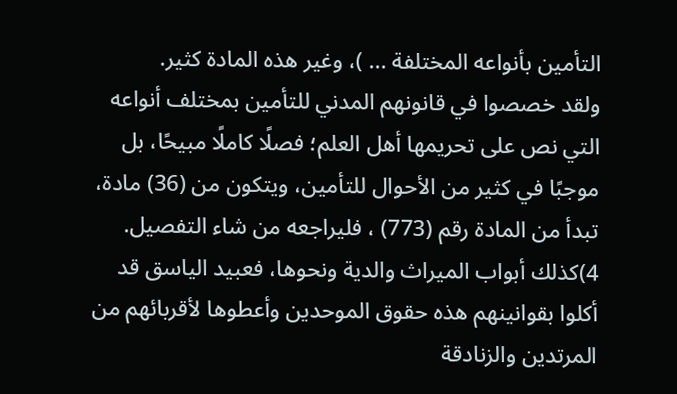التأمين بأنواعه المختلفة ... )، وغير هذه المادة كثير.
ولقد خصصوا في قانونهم المدني للتأمين بمختلف أنواعه التي نص على تحريمها أهل العلم؛ فصلًا كاملًا مبيحًا، بل موجبًا في كثير من الأحوال للتأمين، ويتكون من (36) مادة، تبدأ من المادة رقم (773) ، فليراجعه من شاء التفصيل.
4)كذلك أبواب الميراث والدية ونحوها، فعبيد الياسق قد أكلوا بقوانينهم هذه حقوق الموحدين وأعطوها لأقربائهم من المرتدين والزنادقة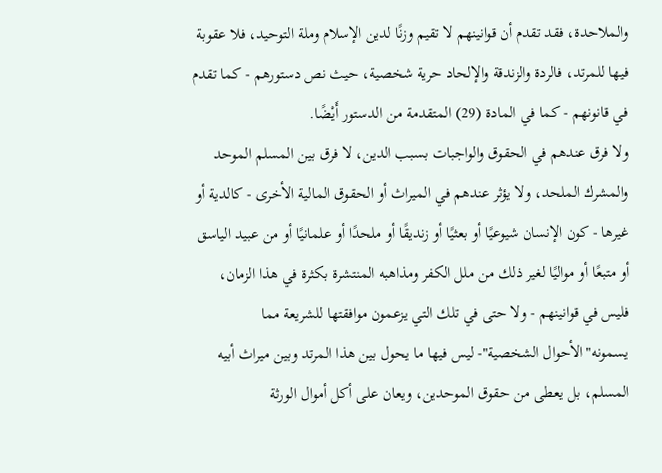والملاحدة، فقد تقدم أن قوانينهم لا تقيم وزنًا لدين الإسلام وملة التوحيد، فلا عقوبة فيها للمرتد، فالردة والزندقة والإلحاد حرية شخصية، حيث نص دستورهم - كما تقدم في قانونهم - كما في المادة (29) المتقدمة من الدستور أَيْضًا.
ولا فرق عندهم في الحقوق والواجبات بسبب الدين، لا فرق بين المسلم الموحد والمشرك الملحد، ولا يؤثر عندهم في الميراث أو الحقوق المالية الأخرى - كالدية أو غيرها - كون الإنسان شيوعيًا أو بعثيًا أو زنديقًا أو ملحدًا أو علمانيًا أو من عبيد الياسق أو متبعًا أو مواليًا لغير ذلك من ملل الكفر ومذاهبه المنتشرة بكثرة في هذا الزمان، فليس في قوانينهم - ولا حتى في تلك التي يزعمون موافقتها للشريعة مما يسمونه"الأحوال الشخصية"- ليس فيها ما يحول بين هذا المرتد وبين ميراث أبيه المسلم، بل يعطى من حقوق الموحدين، ويعان على أكل أموال الورثة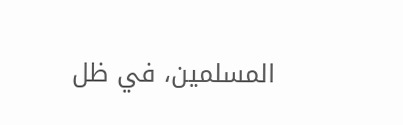المسلمين، في ظل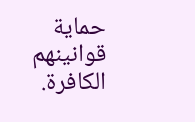حماية قوانينهم الكافرة.